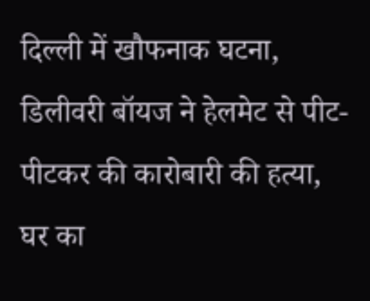दिल्ली में खौफनाक घटना, डिलीवरी बॉयज ने हेलमेट से पीट-पीटकर की कारोबारी की हत्या, घर का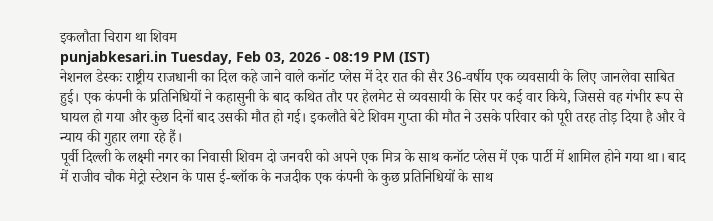इकलौता चिराग था शिवम
punjabkesari.in Tuesday, Feb 03, 2026 - 08:19 PM (IST)
नेशनल डेस्कः राष्ट्रीय राजधानी का दिल कहे जाने वाले कनॉट प्लेस में देर रात की सैर 36-वर्षीय एक व्यवसायी के लिए जानलेवा साबित हुई। एक कंपनी के प्रतिनिधियों ने कहासुनी के बाद कथित तौर पर हेलमेट से व्यवसायी के सिर पर कई वार किये, जिससे वह गंभीर रूप से घायल हो गया और कुछ दिनों बाद उसकी मौत हो गई। इकलौते बेटे शिवम गुप्ता की मौत ने उसके परिवार को पूरी तरह तोड़ दिया है और वे न्याय की गुहार लगा रहे हैं।
पूर्वी दिल्ली के लक्ष्मी नगर का निवासी शिवम दो जनवरी को अपने एक मित्र के साथ कनॉट प्लेस में एक पार्टी में शामिल होने गया था। बाद में राजीव चौक मेट्रो स्टेशन के पास ई-ब्लॉक के नजदीक एक कंपनी के कुछ प्रतिनिधियों के साथ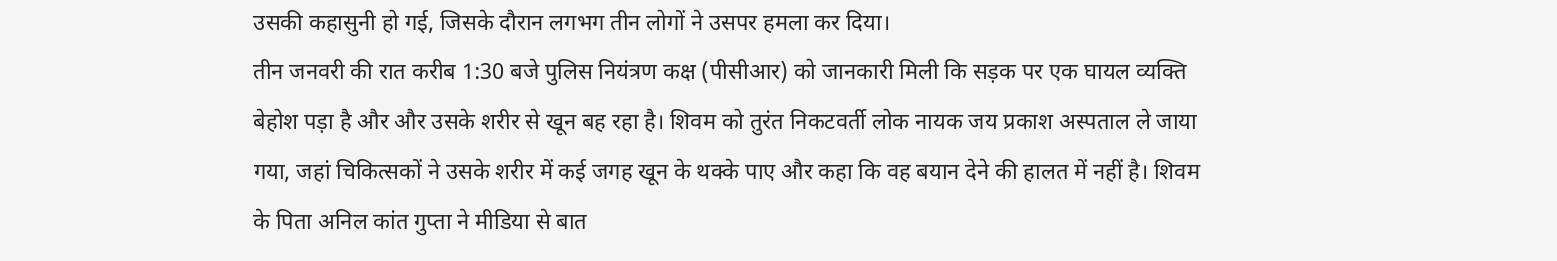उसकी कहासुनी हो गई, जिसके दौरान लगभग तीन लोगों ने उसपर हमला कर दिया।
तीन जनवरी की रात करीब 1:30 बजे पुलिस नियंत्रण कक्ष (पीसीआर) को जानकारी मिली कि सड़क पर एक घायल व्यक्ति बेहोश पड़ा है और और उसके शरीर से खून बह रहा है। शिवम को तुरंत निकटवर्ती लोक नायक जय प्रकाश अस्पताल ले जाया गया, जहां चिकित्सकों ने उसके शरीर में कई जगह खून के थक्के पाए और कहा कि वह बयान देने की हालत में नहीं है। शिवम के पिता अनिल कांत गुप्ता ने मीडिया से बात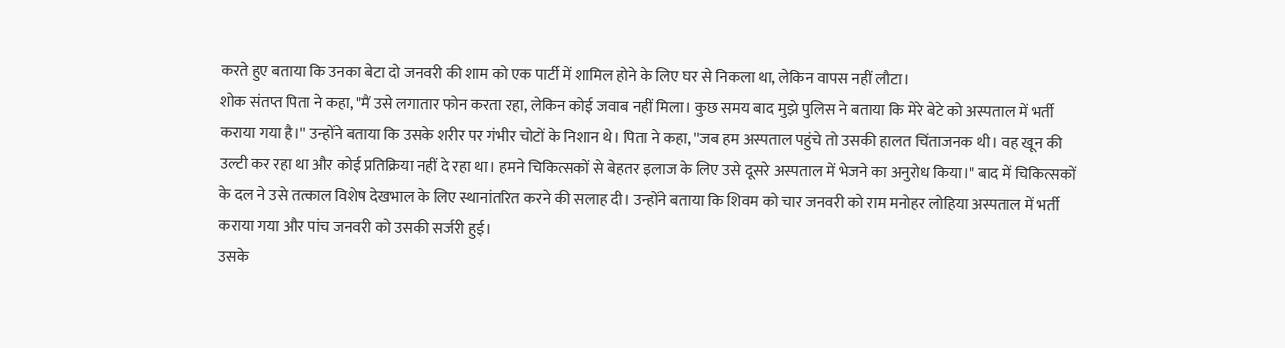करते हुए बताया कि उनका बेटा दो जनवरी की शाम को एक पार्टी में शामिल होने के लिए घर से निकला था, लेकिन वापस नहीं लौटा।
शोक संतप्त पिता ने कहा, "मैं उसे लगातार फोन करता रहा, लेकिन कोई जवाब नहीं मिला। कुछ समय बाद मुझे पुलिस ने बताया कि मेरे बेटे को अस्पताल में भर्ती कराया गया है।'' उन्होंने बताया कि उसके शरीर पर गंभीर चोटों के निशान थे। पिता ने कहा, ''जब हम अस्पताल पहुंचे तो उसकी हालत चिंताजनक थी। वह खून की उल्टी कर रहा था और कोई प्रतिक्रिया नहीं दे रहा था। हमने चिकित्सकों से बेहतर इलाज के लिए उसे दूसरे अस्पताल में भेजने का अनुरोध किया।" बाद में चिकित्सकों के दल ने उसे तत्काल विशेष देखभाल के लिए स्थानांतरित करने की सलाह दी। उन्होंने बताया कि शिवम को चार जनवरी को राम मनोहर लोहिया अस्पताल में भर्ती कराया गया और पांच जनवरी को उसकी सर्जरी हुई।
उसके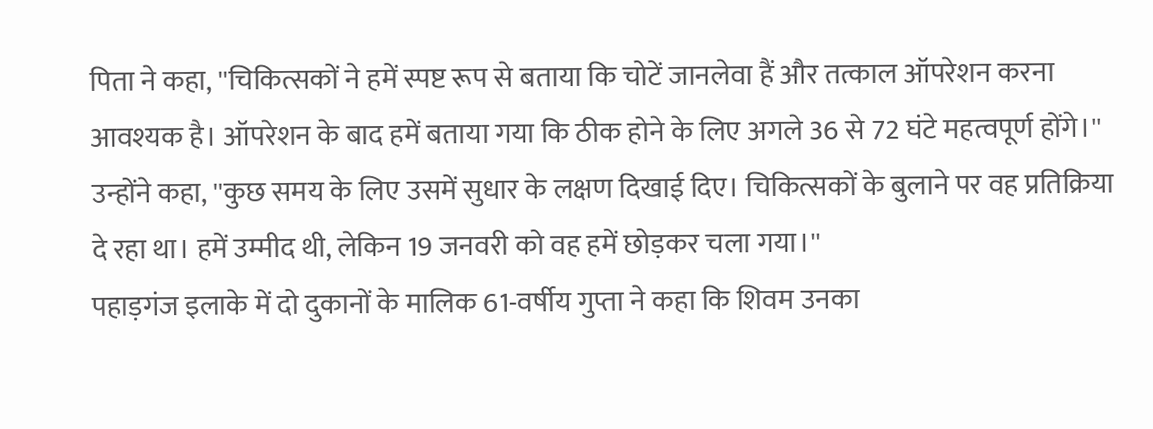पिता ने कहा, ''चिकित्सकों ने हमें स्पष्ट रूप से बताया कि चोटें जानलेवा हैं और तत्काल ऑपरेशन करना आवश्यक है। ऑपरेशन के बाद हमें बताया गया कि ठीक होने के लिए अगले 36 से 72 घंटे महत्वपूर्ण होंगे।'' उन्होंने कहा, ''कुछ समय के लिए उसमें सुधार के लक्षण दिखाई दिए। चिकित्सकों के बुलाने पर वह प्रतिक्रिया दे रहा था। हमें उम्मीद थी, लेकिन 19 जनवरी को वह हमें छोड़कर चला गया।''
पहाड़गंज इलाके में दो दुकानों के मालिक 61-वर्षीय गुप्ता ने कहा कि शिवम उनका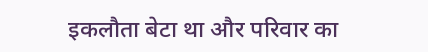इकलौता बेटा था और परिवार का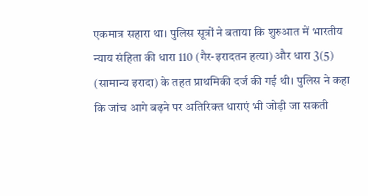एकमात्र सहारा था। पुलिस सूत्रों ने बताया कि शुरुआत में भारतीय न्याय संहिता की धारा 110 (गैर-इरादतन हत्या) और धारा 3(5) (सामान्य इरादा) के तहत प्राथमिकी दर्ज की गई थी। पुलिस ने कहा कि जांच आगे बढ़ने पर अतिरिक्त धाराएं भी जोड़ी जा सकती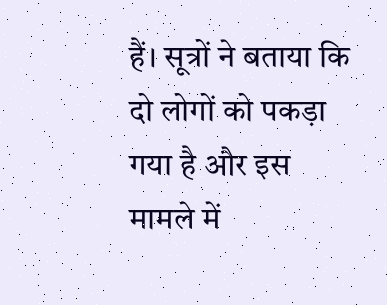हैं। सूत्रों ने बताया कि दो लोगों को पकड़ा गया है और इस मामले में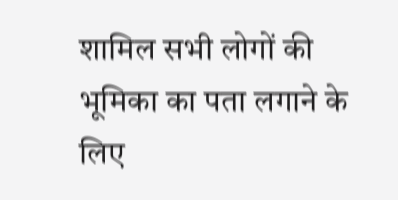शामिल सभी लोगों की भूमिका का पता लगाने के लिए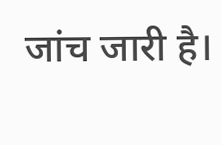जांच जारी है।